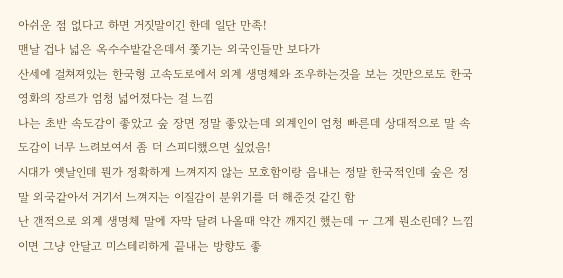아쉬운 점 없다고 하면 거짓말이긴 한데 일단 만족!
맨날 겁나 넓은 옥수수밭같은데서 쫓기는 외국인들만 보다가
산세에 걸쳐져있는 한국형 고속도로에서 외계 생명체와 조우하는것을 보는 것만으로도 한국영화의 장르가 엄청 넓어졌다는 걸 느낌
나는 초반 속도감이 좋았고 숲 장면 정말 좋았는데 외계인이 엄청 빠른데 상대적으로 말 속도감이 너무 느려보여서 좀 더 스피디했으면 싶었음!
시대가 옛날인데 뭔가 정확하게 느껴지지 않는 모호함이랑 읍내는 정말 한국적인데 숲은 정말 외국같아서 거기서 느껴지는 이질감이 분위기를 더 해준것 같긴 함
난 갠적으로 외계 생명체 말에 자막 달려 나올때 약간 깨지긴 했는데 ㅜ 그게 뭔소린데? 느낌이면 그냥 안달고 미스테리하게 끝내는 방향도 좋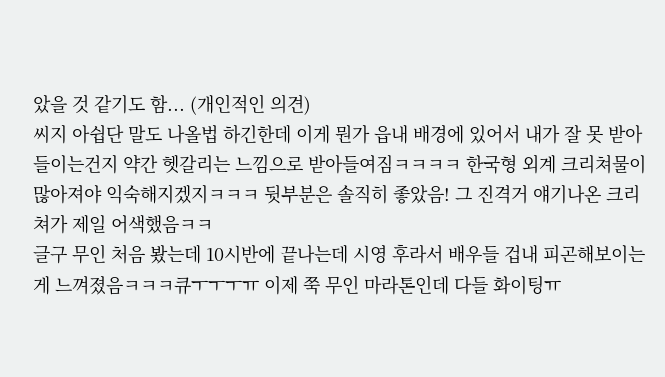았을 것 같기도 함... (개인적인 의견)
씨지 아쉽단 말도 나올법 하긴한데 이게 뭔가 읍내 배경에 있어서 내가 잘 못 받아들이는건지 약간 헷갈리는 느낌으로 받아들여짐ㅋㅋㅋㅋ 한국형 외계 크리쳐물이 많아져야 익숙해지겠지ㅋㅋㅋ 뒷부분은 솔직히 좋았음! 그 진격거 얘기나온 크리쳐가 제일 어색했음ㅋㅋ
글구 무인 처음 봤는데 10시반에 끝나는데 시영 후라서 배우들 겁내 피곤해보이는게 느껴졌음ㅋㅋㅋ큐ㅜㅜㅜㅠ 이제 쭉 무인 마라톤인데 다들 화이팅ㅠ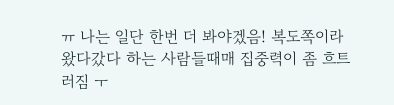ㅠ 나는 일단 한번 더 봐야겠음! 복도쪽이라 왔다갔다 하는 사람들때매 집중력이 좀 흐트러짐 ㅜ